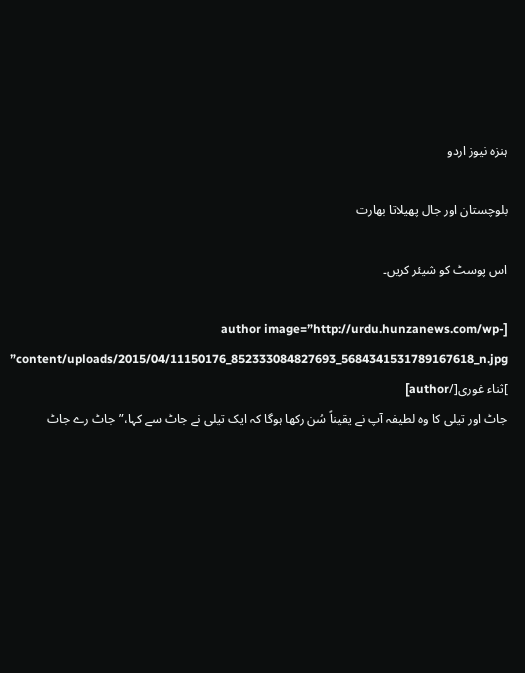ہنزہ نیوز اردو

بلوچستان اور جال پھیلاتا بھارت

اس پوسٹ کو شیئر کریں۔

[author image=”http://urdu.hunzanews.com/wp-content/uploads/2015/04/11150176_852333084827693_5684341531789167618_n.jpg” ]ثناء غوری[/author]
جاٹ اور تیلی کا وہ لطیفہ آپ نے یقیناً سُن رکھا ہوگا کہ ایک تیلی نے جاٹ سے کہا،”جاٹ رے جاٹ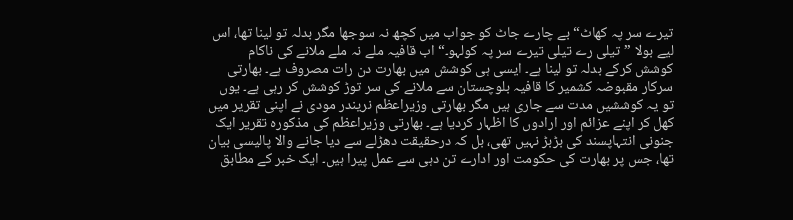تیرے سر پہ کھاٹ“ بے چارے جاٹ کو جواب میں کچھ نہ سوجھا مگر بدلہ تو لینا تھا، اس لیے بولا ”تیلی رے تیلی تیرے سر پہ کولہو۔“ اب قافیہ ملے نہ ملے ملانے کی ناکام کوشش کرکے بدلہ تو لینا ہے۔ ایسی ہی کوشش میں بھارت دن رات مصروف ہے۔ بھارتی سرکار مقبوضہ کشمیر کا قافیہ بلوچستان سے ملانے کی سر توڑ کوشش کر رہی ہے۔ یوں تو یہ کوششیں مدت سے جاری ہیں مگر بھارتی وزیراعظم نریندر مودی نے اپنی تقریر میں کھل کر اپنے عزائم اور ارادوں کا اظہار کردیا ہے۔ بھارتی وزیراعظم کی مذکورہ تقریر ایک جنونی انتہاپسند کی بڑبڑ نہیں تھی، بل کہ درحقیقت دھڑلے سے دیا جانے والا پالیسی بیان تھا، جس پر بھارت کی حکومت اور ادارے تن دہی سے عمل پیرا ہیں۔ ایک خبر کے مطابق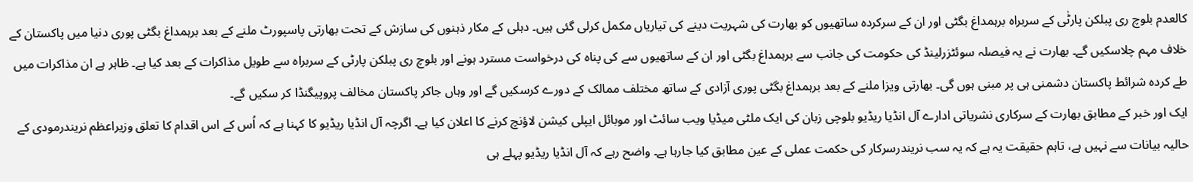کالعدم بلوچ ری پبلکن پارٹٰی کے سربراہ برہمداغ بگٹی اور ان کے سرکردہ ساتھیوں کو بھارت کی شہریت دینے کی تیاریاں مکمل کرلی گئی ہیں۔ دہلی کے مکار ذہنوں کی سازش کے تحت بھارتی پاسپورٹ ملنے کے بعد برہمداغ بگٹی پوری دنیا میں پاکستان کے خلاف مہم چلاسکیں گے۔ بھارت نے یہ فیصلہ سوئٹزرلینڈ کی حکومت کی جانب سے برہمداغ بگٹی اور ان کے ساتھیوں سے کی پناہ کی درخواست مسترد ہونے اور بلوچ ری پبلکن پارٹی کے سربراہ سے طویل مذاکرات کے بعد کیا ہے۔ ظاہر ہے ان مذاکرات میں طے کردہ شرائط پاکستان دشمنی ہی پر مبنی ہوں گی۔ بھارتی ویزا ملنے کے بعد برہمداغ بگٹی پوری آزادی کے ساتھ مختلف ممالک کے دورے کرسکیں گے اور وہاں جاکر پاکستان مخالف پروپیگنڈا کر سکیں گے۔
ایک اور خبر کے مطابق بھارت کے سرکاری نشریاتی ادارے آل انڈیا ریڈیو بلوچی زبان کی ایک ملٹی میڈیا ویب سائٹ اور موبائل ایپلی کیشن لاؤنچ کرنے کا اعلان کیا ہے۔ اگرچہ آل انڈیا ریڈیو کا کہنا ہے کہ اُس کے اس اقدام کا تعلق وزیراعظم نریندرمودی کے حالیہ بیانات سے نہیں ہے، تاہم حقیقت یہ ہے کہ یہ سب نریندرسرکار کی حکمت عملی کے عین مطابق کیا جارہا ہے۔ واضح رہے کہ آل انڈیا ریڈیو پہلے ہی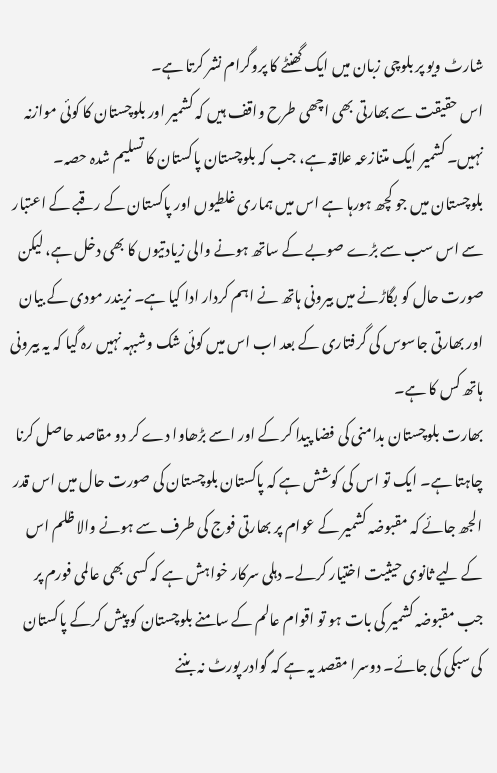شارٹ ویو پر بلوچی زبان میں ایک گھنٹے کا پروگرام نشر کرتا ہے۔
اس حقیقت سے بھارتی بھی اچھی طرح واقف ہیں کہ کشمیر اور بلوچستان کا کوئی موازنہ نہیں۔ کشمیر ایک متنازعہ علاقہ ہے، جب کہ بلوچستان پاکستان کا تسلیم شدہ حصہ۔ بلوچستان میں جو کچھ ہورہا ہے اس میں ہماری غلطیوں اور پاکستان کے رقبے کے اعتبار سے اس سب سے بڑے صوبے کے ساتھ ہونے والی زیادتیوں کا بھی دخل ہے، لیکن صورت حال کو بگاڑنے میں بیرونی ہاتھ نے اہم کردار ادا کیا ہے۔ نریندر مودی کے بیان اور بھارتی جاسوس کی گرفتاری کے بعد اب اس میں کوئی شک وشبہہ نہیں رہ گیا کہ یہ بیرونی ہاتھ کس کا ہے۔
بھارت بلوچستان بدامنی کی فضا پیدا کر کے اور اسے بڑھاوا دے کر دو مقاصد حاصل کرنا چاہتا ہے۔ ایک تو اس کی کوشش ہے کہ پاکستان بلوچستان کی صورت حال میں اس قدر الجھ جائے کہ مقبوضہ کشمیر کے عوام پر بھارتی فوج کی طرف سے ہونے والا ظلم اس کے لیے ثانوی حیثیت اختیار کرلے۔ دہلی سرکار خواہش ہے کہ کسی بھی عالمی فورم پر جب مقبوضہ کشمیر کی بات ہو تو اقوام عالم کے سامنے بلوچستان کو پیش کرکے پاکستان کی سبکی کی جائے۔ دوسرا مقصد یہ ہے کہ گوادر پورٹ نہ بننے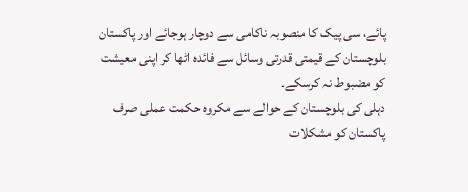پائے، سی پیک کا منصوبہ ناکامی سے دوچار ہوجائے اور پاکستان بلوچستان کے قیمتی قدرتی وسائل سے فائدہ اٹھا کر اپنی معیشت کو مضبوط نہ کرسکے۔
دہلی کی بلوچستان کے حوالے سے مکروہ حکمت عملی صرف پاکستان کو مشکلات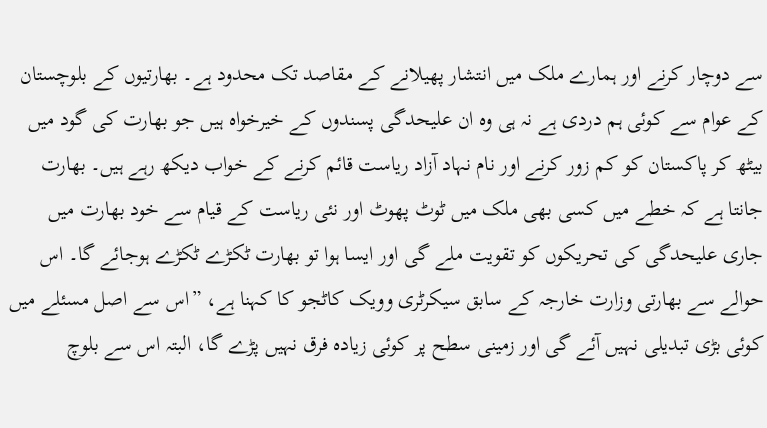سے دوچار کرنے اور ہمارے ملک میں انتشار پھیلانے کے مقاصد تک محدود ہے۔ بھارتیوں کے بلوچستان کے عوام سے کوئی ہم دردی ہے نہ ہی وہ ان علیحدگی پسندوں کے خیرخواہ ہیں جو بھارت کی گود میں بیٹھ کر پاکستان کو کم زور کرنے اور نام نہاد آزاد ریاست قائم کرنے کے خواب دیکھ رہے ہیں۔ بھارت جانتا ہے کہ خطے میں کسی بھی ملک میں ٹوٹ پھوٹ اور نئی ریاست کے قیام سے خود بھارت میں جاری علیحدگی کی تحریکوں کو تقویت ملے گی اور ایسا ہوا تو بھارت ٹکڑے ٹکڑے ہوجائے گا۔ اس حوالے سے بھارتی وزارت خارجہ کے سابق سیکرٹری وویک کاٹجو کا کہنا ہے، ”اس سے اصل مسئلے میں کوئی بڑی تبدیلی نہیں آئے گی اور زمینی سطح پر کوئی زیادہ فرق نہیں پڑے گا، البتہ اس سے بلوچ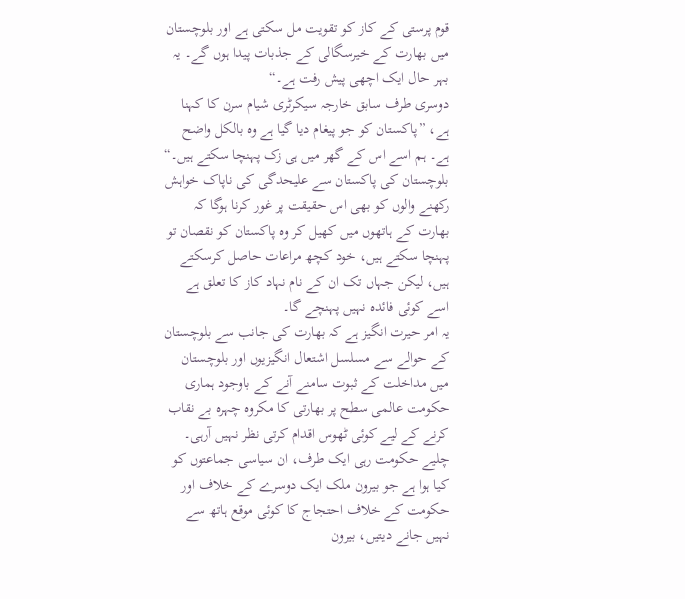قوم پرستی کے کاز کو تقویت مل سکتی ہے اور بلوچستان میں بھارت کے خیرسگالی کے جذبات پیدا ہوں گے۔ یہ بہر حال ایک اچھی پیش رفت ہے۔“
دوسری طرف سابق خارجہ سیکرٹری شیام سرن کا کہنا ہے، ”پاکستان کو جو پیغام دیا گیا ہے وہ بالکل واضح ہے۔ ہم اسے اس کے گھر میں ہی زک پہنچا سکتے ہیں۔“
بلوچستان کی پاکستان سے علیحدگی کی ناپاک خواہش رکھنے والوں کو بھی اس حقیقت پر غور کرنا ہوگا کہ بھارت کے ہاتھوں میں کھیل کر وہ پاکستان کو نقصان تو پہنچا سکتے ہیں، خود کچھ مراعات حاصل کرسکتے ہیں، لیکن جہاں تک ان کے نام نہاد کاز کا تعلق ہے اسے کوئی فائدہ نہیں پہنچے گا۔
یہ امر حیرت انگیز ہے کہ بھارت کی جانب سے بلوچستان کے حوالے سے مسلسل اشتعال انگیزیوں اور بلوچستان میں مداخلت کے ثبوت سامنے آنے کے باوجود ہماری حکومت عالمی سطح پر بھارتی کا مکروہ چہرہ بے نقاب کرنے کے لیے کوئی ٹھوس اقدام کرتی نظر نہیں آرہی۔ چلیے حکومت رہی ایک طرف، ان سیاسی جماعتوں کو کیا ہوا ہے جو بیرون ملک ایک دوسرے کے خلاف اور حکومت کے خلاف احتجاج کا کوئی موقع ہاتھ سے نہیں جانے دیتیں، بیرون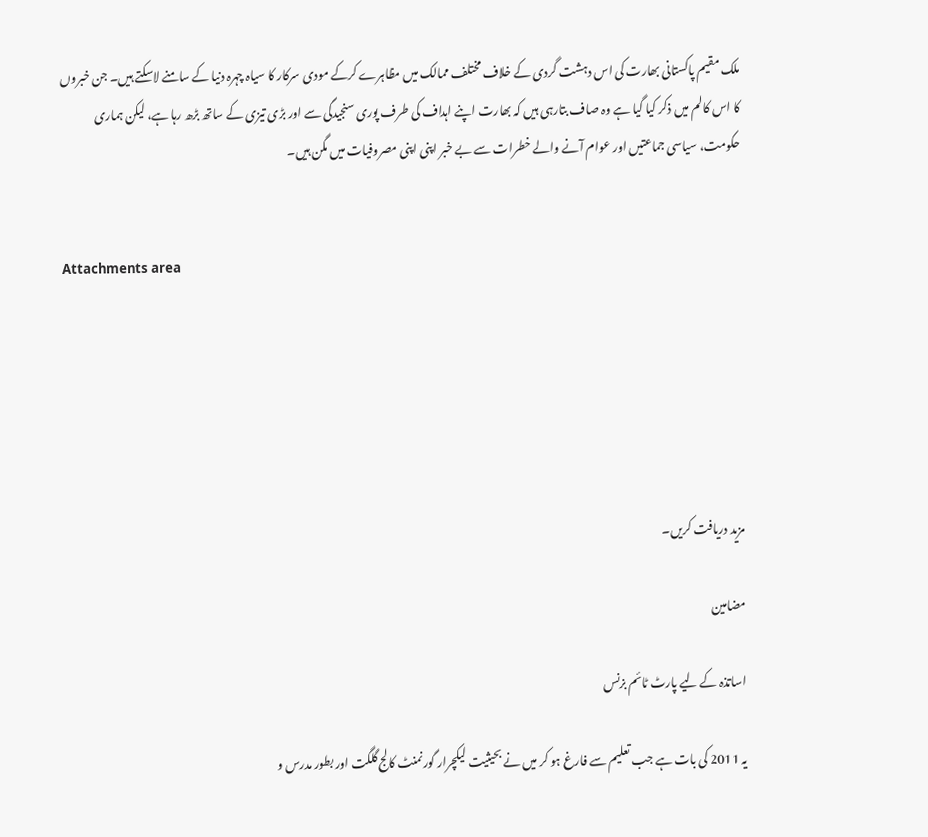ملک مقیم پاکستانی بھارت کی اس دہشت گردی کے خلاف مختلف ممالک میں مظاہرے کرکے مودی سرکار کا سیاہ چہرہ دنیا کے سامنے لاسکتے ہیں۔ جن خبروں کا اس کالم میں ذکر کیا گیا ہے وہ صاف بتارہی ہیں کہ بھارت اپنے اہداف کی طرف پوری سنجیدگی سے اور بڑی تیزی کے ساتھ بڑھ رہا ہے، لیکن ہماری حکومت، سیاسی جماعتیں اور عوام آنے والے خطرات سے بے خبر اپنی اپنی مصروفیات میں مگن ہیں۔


Attachments area






مزید دریافت کریں۔

مضامین

اساتذہ کے لیے پارٹ ٹائم بزنس

یہ 2011 کی بات ہے جب تعلیم سے فارغ ہو کر میں نے بحیثیت لیکچرار گورنمنٹ کالج گلگت اور بطور مدرس و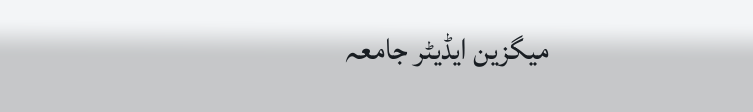میگزین ایڈیٹر جامعہ